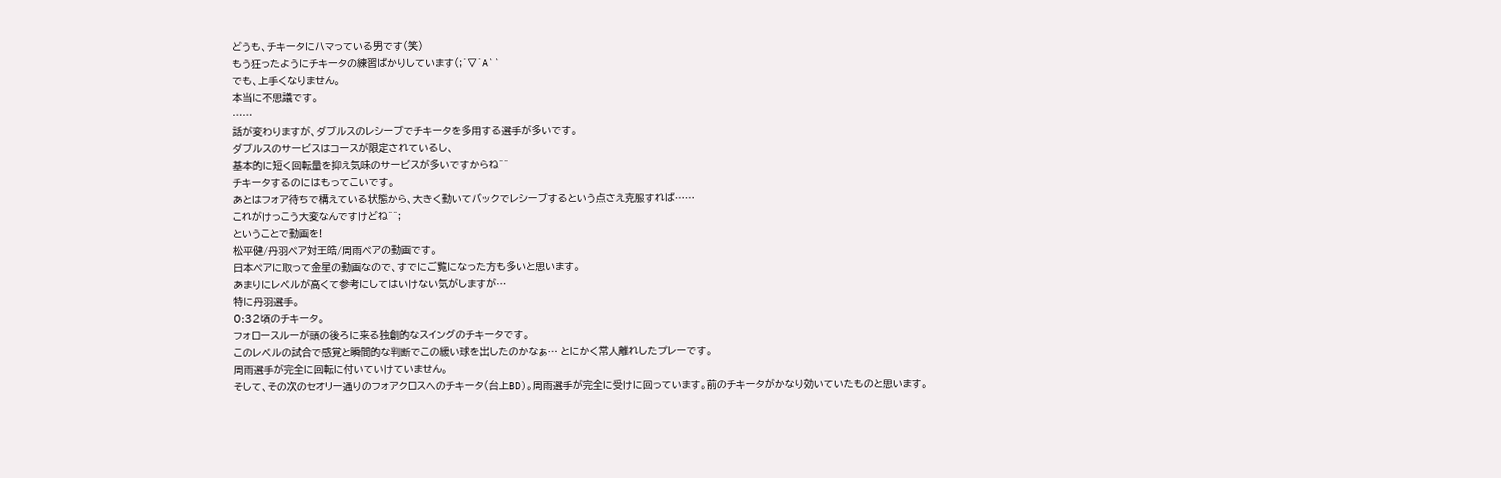どうも、チキータにハマっている男です(笑)
もう狂ったようにチキータの練習ばかりしています(;´▽`A``
でも、上手くなりません。
本当に不思議です。
……
話が変わりますが、ダブルスのレシーブでチキータを多用する選手が多いです。
ダブルスのサービスはコースが限定されているし、
基本的に短く回転量を抑え気味のサービスが多いですからね^^
チキータするのにはもってこいです。
あとはフォア待ちで構えている状態から、大きく動いてバックでレシーブするという点さえ克服すれば……
これがけっこう大変なんですけどね^^;
ということで動画を!
松平健/丹羽ペア対王皓/周雨ペアの動画です。
日本ペアに取って金星の動画なので、すでにご覧になった方も多いと思います。
あまりにレベルが高くて参考にしてはいけない気がしますが…
特に丹羽選手。
0:32頃のチキータ。
フォロースルーが頭の後ろに来る独創的なスイングのチキータです。
このレベルの試合で感覚と瞬間的な判断でこの緩い球を出したのかなぁ… とにかく常人離れしたプレーです。
周雨選手が完全に回転に付いていけていません。
そして、その次のセオリー通りのフォアクロスへのチキータ(台上BD)。周雨選手が完全に受けに回っています。前のチキータがかなり効いていたものと思います。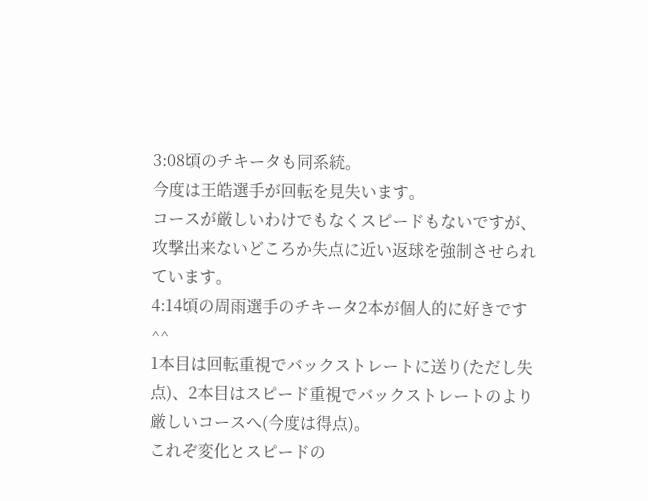3:08頃のチキータも同系統。
今度は王皓選手が回転を見失います。
コースが厳しいわけでもなくスピードもないですが、攻撃出来ないどころか失点に近い返球を強制させられています。
4:14頃の周雨選手のチキータ2本が個人的に好きです^^
1本目は回転重視でバックストレートに送り(ただし失点)、2本目はスピード重視でバックストレートのより厳しいコースへ(今度は得点)。
これぞ変化とスピードの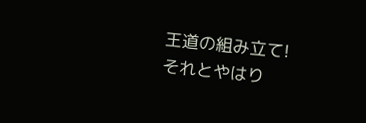王道の組み立て!
それとやはり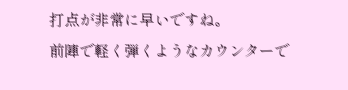打点が非常に早いですね。
前陣で軽く弾くようなカウンターで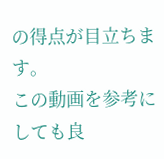の得点が目立ちます。
この動画を参考にしても良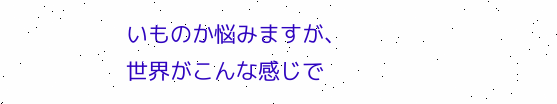いものか悩みますが、
世界がこんな感じで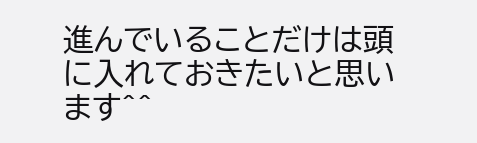進んでいることだけは頭に入れておきたいと思います^^